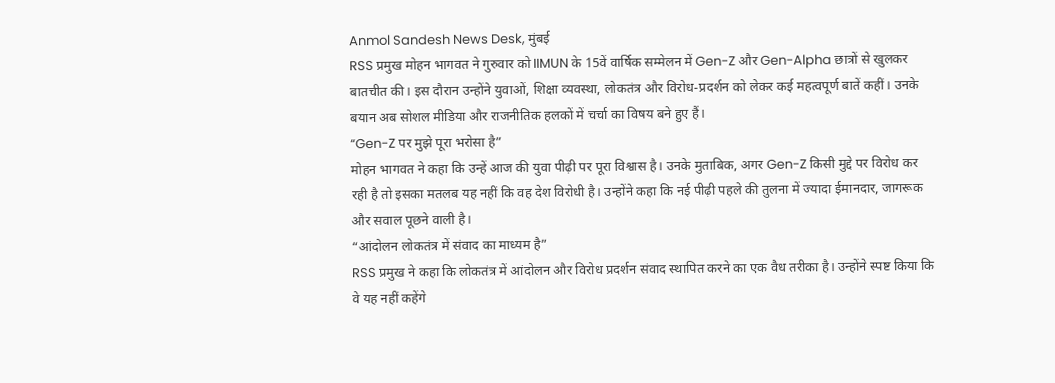Anmol Sandesh News Desk, मुंबई
RSS प्रमुख मोहन भागवत ने गुरुवार को IIMUN के 15वें वार्षिक सम्मेलन में Gen-Z और Gen-Alpha छात्रों से खुलकर बातचीत की। इस दौरान उन्होंने युवाओं, शिक्षा व्यवस्था, लोकतंत्र और विरोध-प्रदर्शन को लेकर कई महत्वपूर्ण बातें कहीं। उनके बयान अब सोशल मीडिया और राजनीतिक हलकों में चर्चा का विषय बने हुए हैं।
“Gen-Z पर मुझे पूरा भरोसा है”
मोहन भागवत ने कहा कि उन्हें आज की युवा पीढ़ी पर पूरा विश्वास है। उनके मुताबिक, अगर Gen-Z किसी मुद्दे पर विरोध कर रही है तो इसका मतलब यह नहीं कि वह देश विरोधी है। उन्होंने कहा कि नई पीढ़ी पहले की तुलना में ज्यादा ईमानदार, जागरूक और सवाल पूछने वाली है।
“आंदोलन लोकतंत्र में संवाद का माध्यम है”
RSS प्रमुख ने कहा कि लोकतंत्र में आंदोलन और विरोध प्रदर्शन संवाद स्थापित करने का एक वैध तरीका है। उन्होंने स्पष्ट किया कि वे यह नहीं कहेंगे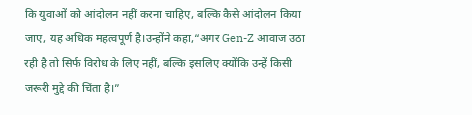कि युवाओं को आंदोलन नहीं करना चाहिए, बल्कि कैसे आंदोलन किया जाए, यह अधिक महत्वपूर्ण है।उन्होंने कहा,“अगर Gen-Z आवाज उठा रही है तो सिर्फ विरोध के लिए नहीं, बल्कि इसलिए क्योंकि उन्हें किसी जरूरी मुद्दे की चिंता है।”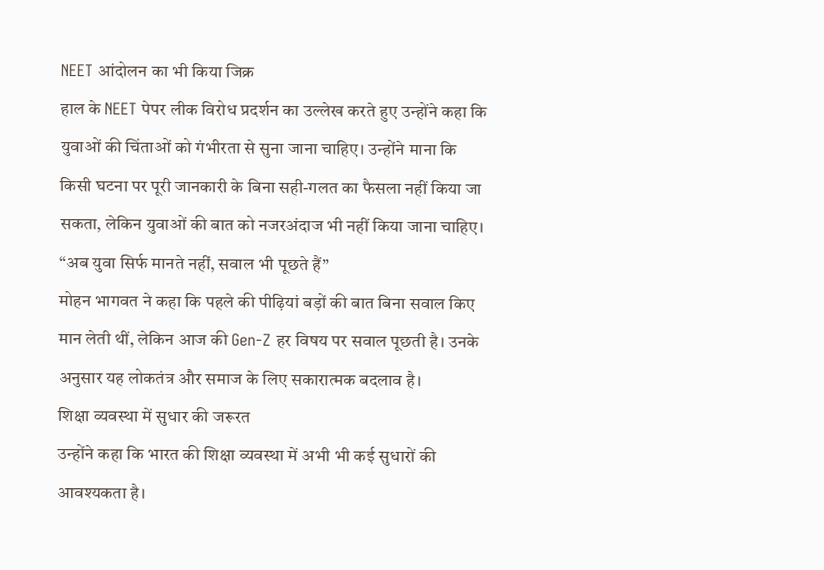NEET आंदोलन का भी किया जिक्र
हाल के NEET पेपर लीक विरोध प्रदर्शन का उल्लेख करते हुए उन्होंने कहा कि युवाओं की चिंताओं को गंभीरता से सुना जाना चाहिए। उन्होंने माना कि किसी घटना पर पूरी जानकारी के बिना सही-गलत का फैसला नहीं किया जा सकता, लेकिन युवाओं की बात को नजरअंदाज भी नहीं किया जाना चाहिए।
“अब युवा सिर्फ मानते नहीं, सवाल भी पूछते हैं”
मोहन भागवत ने कहा कि पहले की पीढ़ियां बड़ों की बात बिना सवाल किए मान लेती थीं, लेकिन आज की Gen-Z हर विषय पर सवाल पूछती है। उनके अनुसार यह लोकतंत्र और समाज के लिए सकारात्मक बदलाव है।
शिक्षा व्यवस्था में सुधार की जरूरत
उन्होंने कहा कि भारत की शिक्षा व्यवस्था में अभी भी कई सुधारों की आवश्यकता है।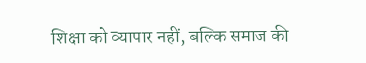शिक्षा को व्यापार नहीं, बल्कि समाज की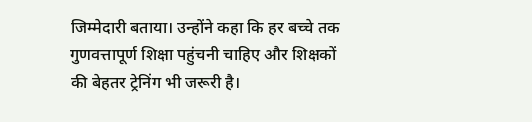जिम्मेदारी बताया। उन्होंने कहा कि हर बच्चे तक गुणवत्तापूर्ण शिक्षा पहुंचनी चाहिए और शिक्षकों की बेहतर ट्रेनिंग भी जरूरी है।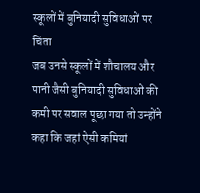स्कूलों में बुनियादी सुविधाओं पर चिंता
जब उनसे स्कूलों में शौचालय और पानी जैसी बुनियादी सुविधाओं की कमी पर सवाल पूछा गया तो उन्होंने कहा कि जहां ऐसी कमियां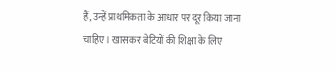हैं, उन्हें प्राथमिकता के आधार पर दूर किया जाना चाहिए। खासकर बेटियों की शिक्षा के लिए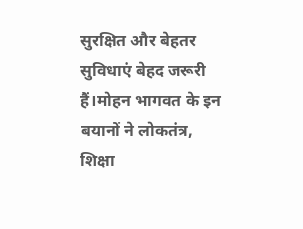सुरक्षित और बेहतर सुविधाएं बेहद जरूरी हैं।मोहन भागवत के इन बयानों ने लोकतंत्र, शिक्षा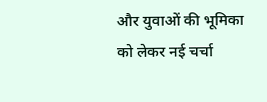और युवाओं की भूमिका को लेकर नई चर्चा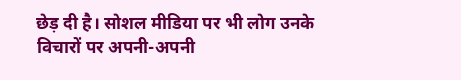छेड़ दी है। सोशल मीडिया पर भी लोग उनके विचारों पर अपनी-अपनी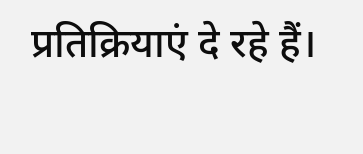प्रतिक्रियाएं दे रहे हैं।